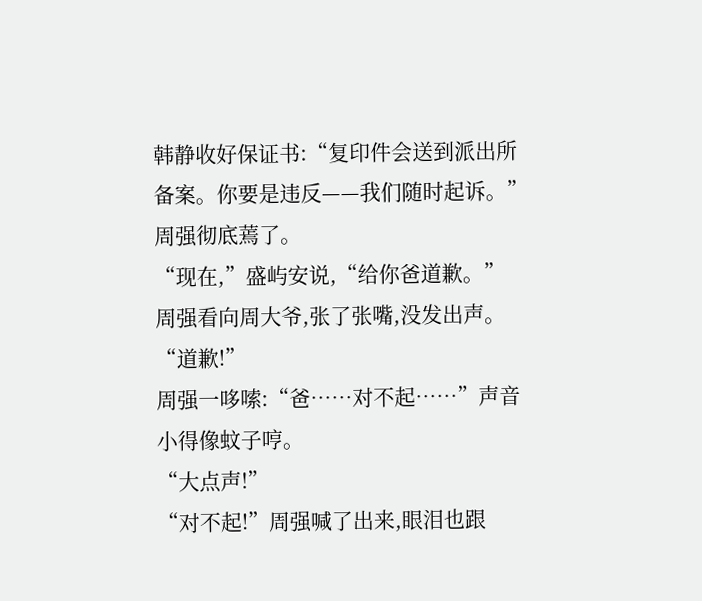韩静收好保证书:“复印件会送到派出所备案。你要是违反——我们随时起诉。”
周强彻底蔫了。
“现在,”盛屿安说,“给你爸道歉。”
周强看向周大爷,张了张嘴,没发出声。
“道歉!”
周强一哆嗦:“爸……对不起……”声音小得像蚊子哼。
“大点声!”
“对不起!”周强喊了出来,眼泪也跟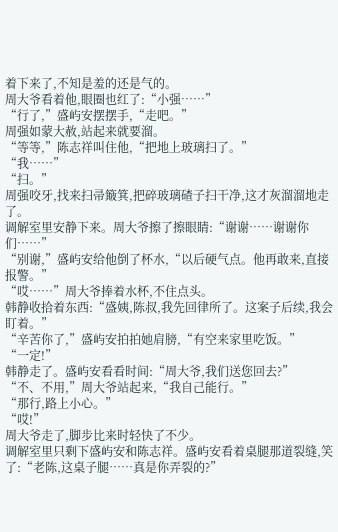着下来了,不知是羞的还是气的。
周大爷看着他,眼圈也红了:“小强……”
“行了,”盛屿安摆摆手,“走吧。”
周强如蒙大赦,站起来就要溜。
“等等,”陈志祥叫住他,“把地上玻璃扫了。”
“我……”
“扫。”
周强咬牙,找来扫帚簸箕,把碎玻璃碴子扫干净,这才灰溜溜地走了。
调解室里安静下来。周大爷擦了擦眼睛:“谢谢……谢谢你们……”
“别谢,”盛屿安给他倒了杯水,“以后硬气点。他再敢来,直接报警。”
“哎……”周大爷捧着水杯,不住点头。
韩静收拾着东西:“盛姨,陈叔,我先回律所了。这案子后续,我会盯着。”
“辛苦你了,”盛屿安拍拍她肩膀,“有空来家里吃饭。”
“一定!”
韩静走了。盛屿安看看时间:“周大爷,我们送您回去?”
“不、不用,”周大爷站起来,“我自己能行。”
“那行,路上小心。”
“哎!”
周大爷走了,脚步比来时轻快了不少。
调解室里只剩下盛屿安和陈志祥。盛屿安看着桌腿那道裂缝,笑了:“老陈,这桌子腿……真是你弄裂的?”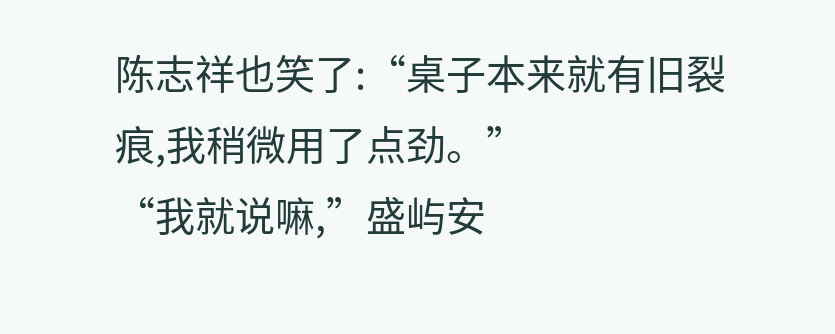陈志祥也笑了:“桌子本来就有旧裂痕,我稍微用了点劲。”
“我就说嘛,”盛屿安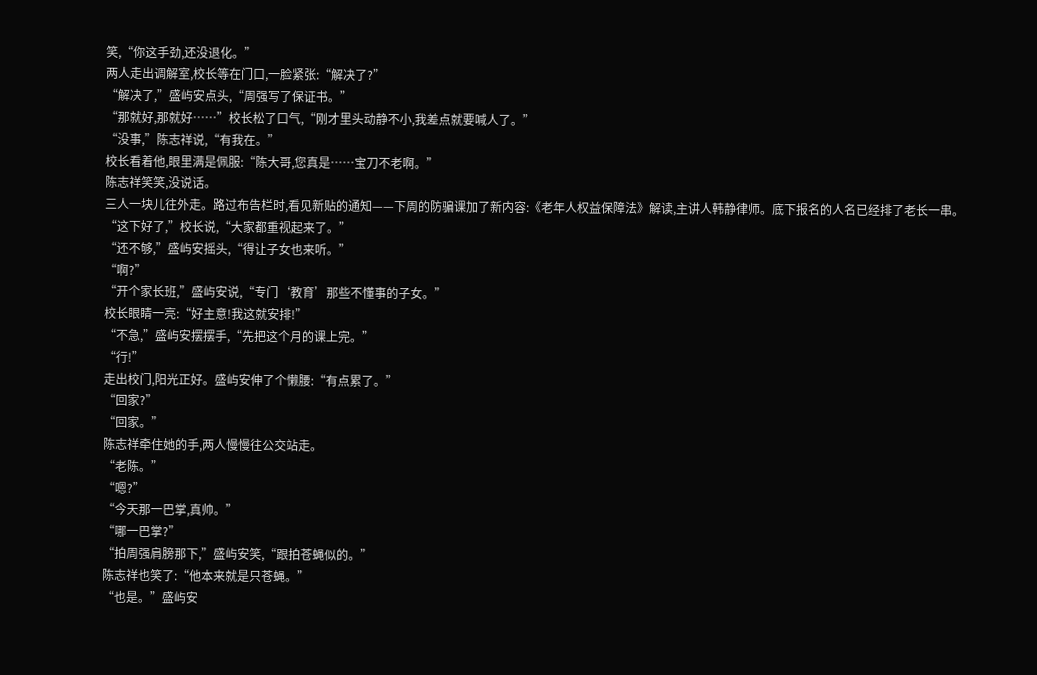笑,“你这手劲,还没退化。”
两人走出调解室,校长等在门口,一脸紧张:“解决了?”
“解决了,”盛屿安点头,“周强写了保证书。”
“那就好,那就好……”校长松了口气,“刚才里头动静不小,我差点就要喊人了。”
“没事,”陈志祥说,“有我在。”
校长看着他,眼里满是佩服:“陈大哥,您真是……宝刀不老啊。”
陈志祥笑笑,没说话。
三人一块儿往外走。路过布告栏时,看见新贴的通知——下周的防骗课加了新内容:《老年人权益保障法》解读,主讲人韩静律师。底下报名的人名已经排了老长一串。
“这下好了,”校长说,“大家都重视起来了。”
“还不够,”盛屿安摇头,“得让子女也来听。”
“啊?”
“开个家长班,”盛屿安说,“专门‘教育’那些不懂事的子女。”
校长眼睛一亮:“好主意!我这就安排!”
“不急,”盛屿安摆摆手,“先把这个月的课上完。”
“行!”
走出校门,阳光正好。盛屿安伸了个懒腰:“有点累了。”
“回家?”
“回家。”
陈志祥牵住她的手,两人慢慢往公交站走。
“老陈。”
“嗯?”
“今天那一巴掌,真帅。”
“哪一巴掌?”
“拍周强肩膀那下,”盛屿安笑,“跟拍苍蝇似的。”
陈志祥也笑了:“他本来就是只苍蝇。”
“也是。”盛屿安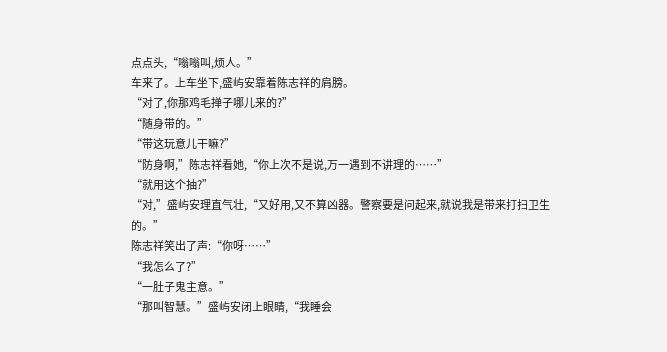点点头,“嗡嗡叫,烦人。”
车来了。上车坐下,盛屿安靠着陈志祥的肩膀。
“对了,你那鸡毛掸子哪儿来的?”
“随身带的。”
“带这玩意儿干嘛?”
“防身啊,”陈志祥看她,“你上次不是说,万一遇到不讲理的……”
“就用这个抽?”
“对,”盛屿安理直气壮,“又好用,又不算凶器。警察要是问起来,就说我是带来打扫卫生的。”
陈志祥笑出了声:“你呀……”
“我怎么了?”
“一肚子鬼主意。”
“那叫智慧。”盛屿安闭上眼睛,“我睡会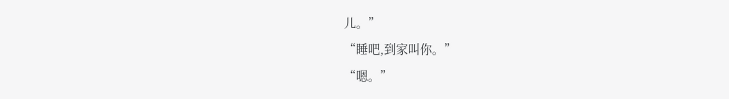儿。”
“睡吧,到家叫你。”
“嗯。”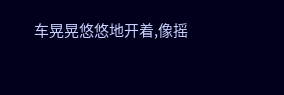车晃晃悠悠地开着,像摇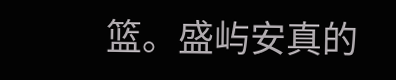篮。盛屿安真的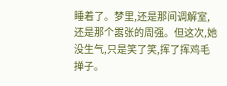睡着了。梦里,还是那间调解室,还是那个嚣张的周强。但这次,她没生气,只是笑了笑,挥了挥鸡毛掸子。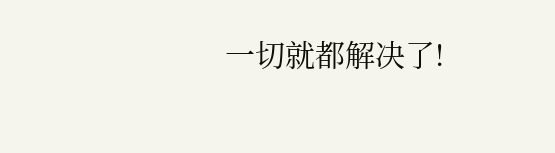一切就都解决了!